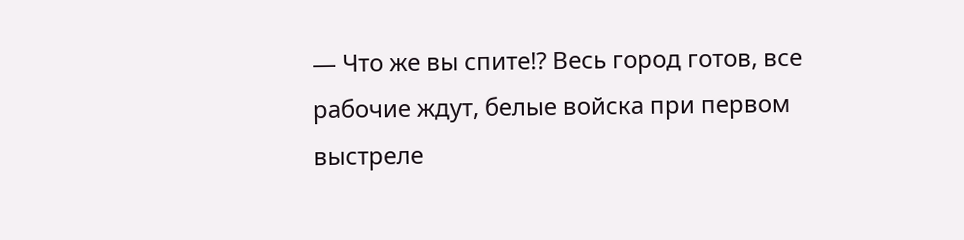— Что же вы спите!? Весь город готов, все рабочие ждут, белые войска при первом выстреле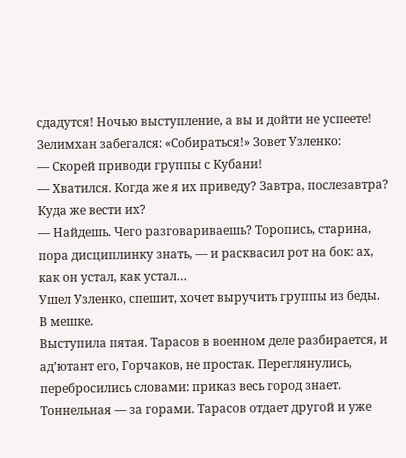сдадутся! Ночью выступление, а вы и дойти не успеете!
Зелимхан забегался: «Собираться!» Зовет Узленко:
— Скорей приводи группы с Кубани!
— Хватился. Когда же я их приведу? Завтра, послезавтра? Куда же вести их?
— Найдешь. Чего разговариваешь? Торопись, старина, пора дисциплинку знать, — и расквасил рот на бок: ах, как он устал, как устал…
Ушел Узленко, спешит, хочет выручить группы из беды.
В мешке.
Выступила пятая. Тарасов в военном деле разбирается, и ад’ютант его, Горчаков, не простак. Переглянулись, перебросились словами: приказ весь город знает. Тоннельная — за горами. Тарасов отдает другой и уже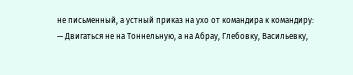не письменный, а устный приказ на ухо от командира к командиру:
— Двигаться не на Тоннельную, а на Абрау, Глебовку, Васильевку,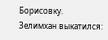Борисовку.
Зелимхан выкатился: